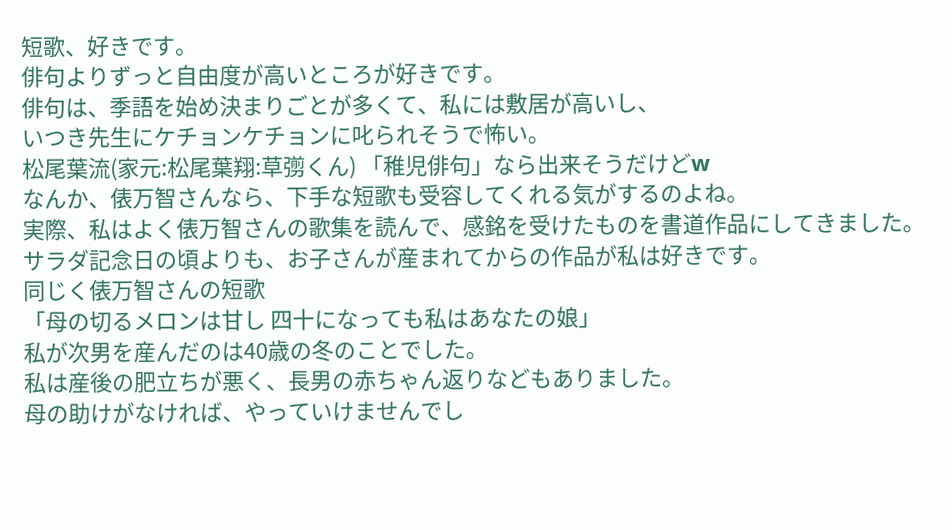短歌、好きです。
俳句よりずっと自由度が高いところが好きです。
俳句は、季語を始め決まりごとが多くて、私には敷居が高いし、
いつき先生にケチョンケチョンに叱られそうで怖い。
松尾葉流(家元:松尾葉翔:草彅くん) 「稚児俳句」なら出来そうだけどw
なんか、俵万智さんなら、下手な短歌も受容してくれる気がするのよね。
実際、私はよく俵万智さんの歌集を読んで、感銘を受けたものを書道作品にしてきました。
サラダ記念日の頃よりも、お子さんが産まれてからの作品が私は好きです。
同じく俵万智さんの短歌
「母の切るメロンは甘し 四十になっても私はあなたの娘」
私が次男を産んだのは40歳の冬のことでした。
私は産後の肥立ちが悪く、長男の赤ちゃん返りなどもありました。
母の助けがなければ、やっていけませんでし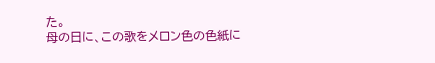た。
母の日に、この歌をメロン色の色紙に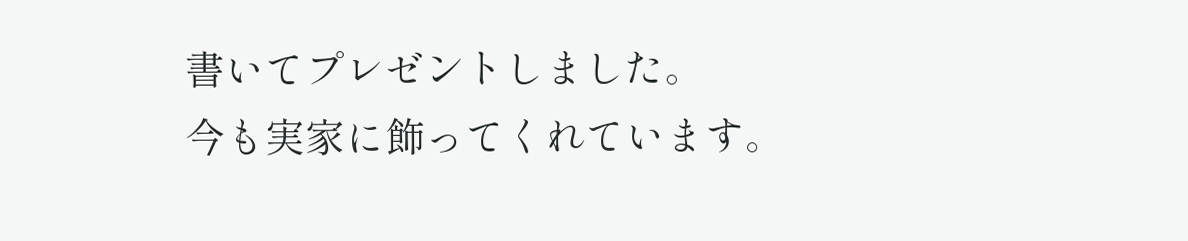書いてプレゼントしました。
今も実家に飾ってくれています。